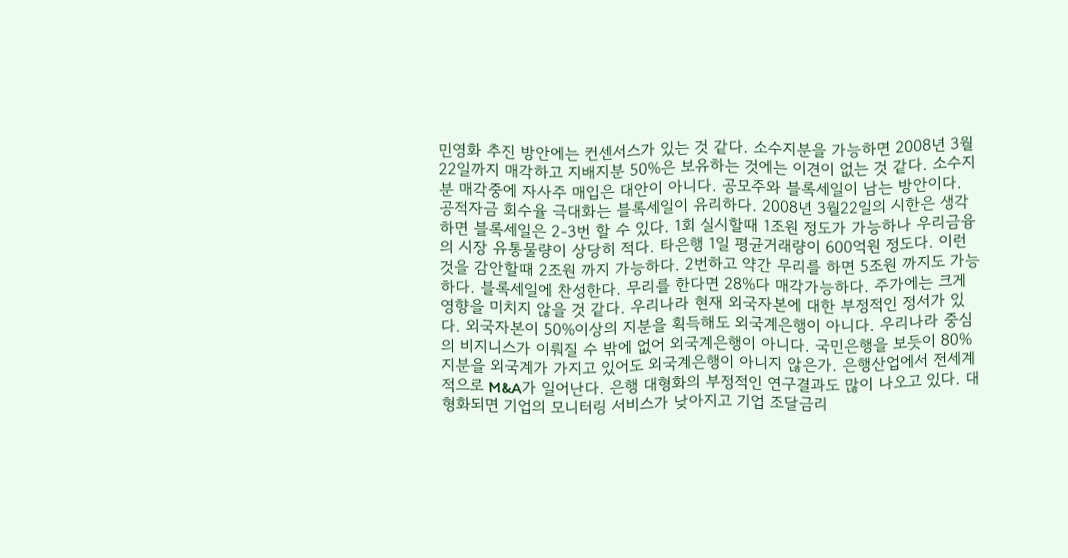민영화 추진 방안에는 컨센서스가 있는 것 같다. 소수지분을 가능하면 2008년 3월22일까지 매각하고 지배지분 50%은 보유하는 것에는 이견이 없는 것 같다. 소수지분 매각중에 자사주 매입은 대안이 아니다. 공모주와 블록세일이 남는 방안이다. 공적자금 회수율 극대화는 블록세일이 유리하다. 2008년 3월22일의 시한은 생각하면 블록세일은 2-3번 할 수 있다. 1회 실시할때 1조원 정도가 가능하나 우리금융의 시장 유통물량이 상당히 적다. 타은행 1일 평균거래량이 600억원 정도다. 이런 것을 감안할때 2조원 까지 가능하다. 2번하고 약간 무리를 하면 5조원 까지도 가능하다. 블록세일에 찬성한다. 무리를 한다면 28%다 매각가능하다. 주가에는 크게 영향을 미치지 않을 것 같다. 우리나라 현재 외국자본에 대한 부정적인 정서가 있다. 외국자본이 50%이상의 지분을 획득해도 외국계은행이 아니다. 우리나라 중심의 비지니스가 이뤄질 수 밖에 없어 외국계은행이 아니다. 국민은행을 보듯이 80%지분을 외국계가 가지고 있어도 외국계은행이 아니지 않은가. 은행산업에서 전세계적으로 M&A가 일어난다. 은행 대형화의 부정적인 연구결과도 많이 나오고 있다. 대형화되면 기업의 모니터링 서비스가 낮아지고 기업 조달금리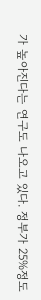가 높아진다는 연구도 나오고 있다. 정부가 25%정도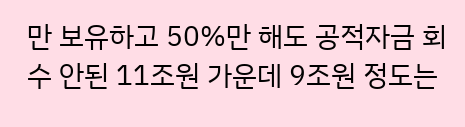만 보유하고 50%만 해도 공적자금 회수 안된 11조원 가운데 9조원 정도는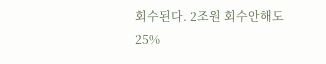회수된다. 2조원 회수안해도 25%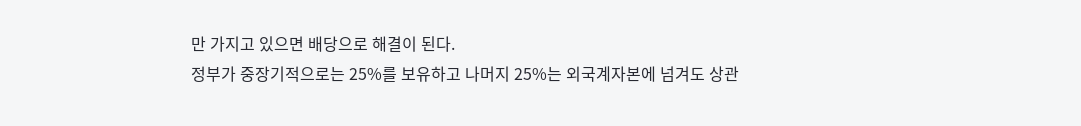만 가지고 있으면 배당으로 해결이 된다.
정부가 중장기적으로는 25%를 보유하고 나머지 25%는 외국계자본에 넘겨도 상관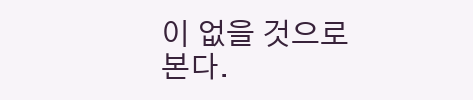이 없을 것으로 본다.